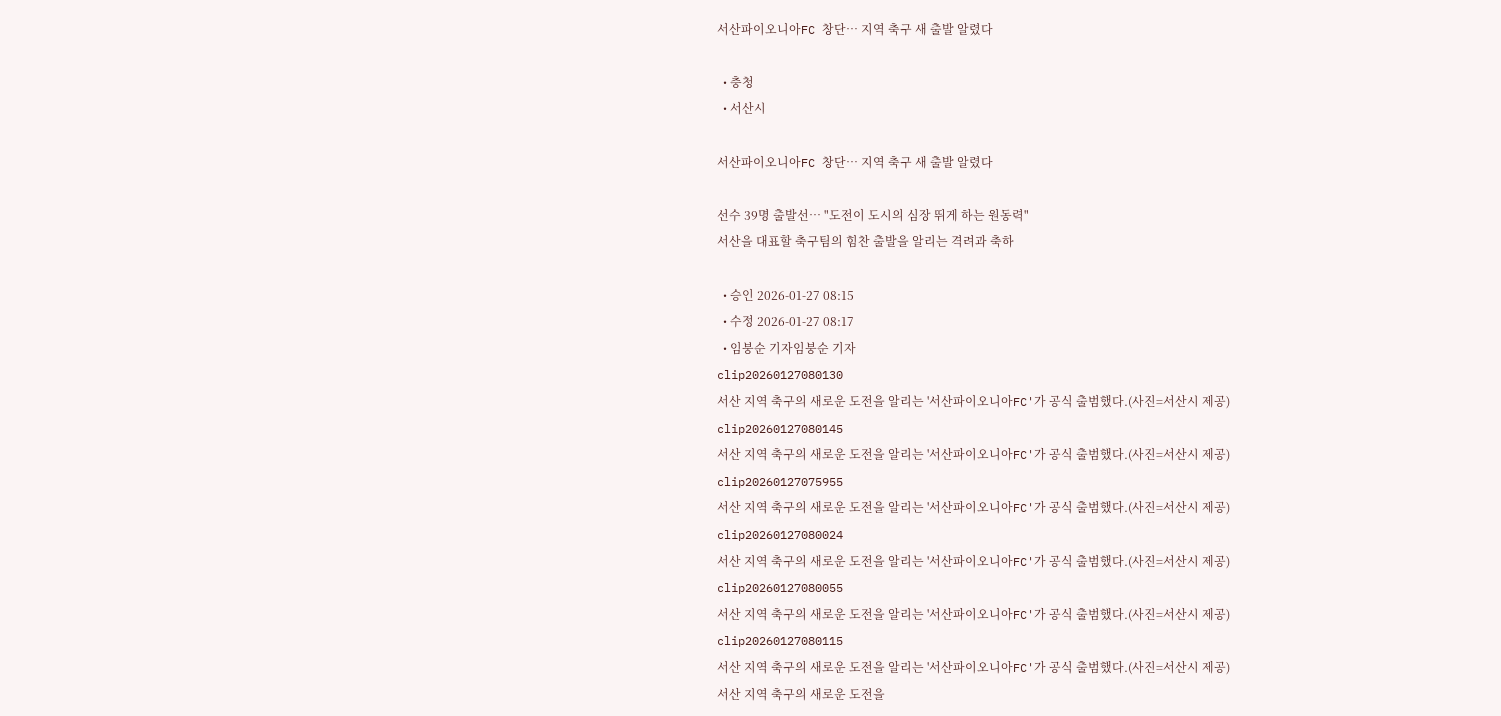서산파이오니아FC 창단… 지역 축구 새 출발 알렸다

  • 충청
  • 서산시

서산파이오니아FC 창단… 지역 축구 새 출발 알렸다

선수 39명 출발선… "도전이 도시의 심장 뛰게 하는 원동력"
서산을 대표할 축구팀의 힘찬 출발을 알리는 격려과 축하

  • 승인 2026-01-27 08:15
  • 수정 2026-01-27 08:17
  • 임붕순 기자임붕순 기자
clip20260127080130
서산 지역 축구의 새로운 도전을 알리는 '서산파이오니아FC'가 공식 출범했다.(사진=서산시 제공)
clip20260127080145
서산 지역 축구의 새로운 도전을 알리는 '서산파이오니아FC'가 공식 출범했다.(사진=서산시 제공)
clip20260127075955
서산 지역 축구의 새로운 도전을 알리는 '서산파이오니아FC'가 공식 출범했다.(사진=서산시 제공)
clip20260127080024
서산 지역 축구의 새로운 도전을 알리는 '서산파이오니아FC'가 공식 출범했다.(사진=서산시 제공)
clip20260127080055
서산 지역 축구의 새로운 도전을 알리는 '서산파이오니아FC'가 공식 출범했다.(사진=서산시 제공)
clip20260127080115
서산 지역 축구의 새로운 도전을 알리는 '서산파이오니아FC'가 공식 출범했다.(사진=서산시 제공)
서산 지역 축구의 새로운 도전을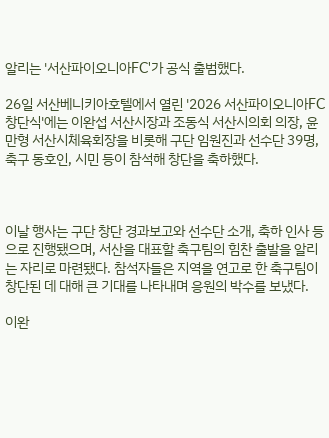알리는 '서산파이오니아FC'가 공식 출범했다.

26일 서산베니키아호텔에서 열린 '2026 서산파이오니아FC 창단식'에는 이완섭 서산시장과 조동식 서산시의회 의장, 윤만형 서산시체육회장을 비롯해 구단 임원진과 선수단 39명, 축구 동호인, 시민 등이 참석해 창단을 축하했다.



이날 행사는 구단 창단 경과보고와 선수단 소개, 축하 인사 등으로 진행됐으며, 서산을 대표할 축구팀의 힘찬 출발을 알리는 자리로 마련됐다. 참석자들은 지역을 연고로 한 축구팀이 창단된 데 대해 큰 기대를 나타내며 응원의 박수를 보냈다.

이완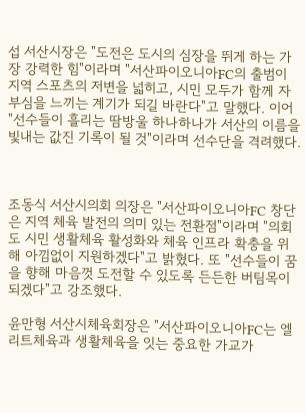섭 서산시장은 "도전은 도시의 심장을 뛰게 하는 가장 강력한 힘"이라며 "서산파이오니아FC의 출범이 지역 스포츠의 저변을 넓히고, 시민 모두가 함께 자부심을 느끼는 계기가 되길 바란다"고 말했다. 이어 "선수들이 흘리는 땀방울 하나하나가 서산의 이름을 빛내는 값진 기록이 될 것"이라며 선수단을 격려했다.



조동식 서산시의회 의장은 "서산파이오니아FC 창단은 지역 체육 발전의 의미 있는 전환점"이라며 "의회도 시민 생활체육 활성화와 체육 인프라 확충을 위해 아낌없이 지원하겠다"고 밝혔다. 또 "선수들이 꿈을 향해 마음껏 도전할 수 있도록 든든한 버팀목이 되겠다"고 강조했다.

윤만형 서산시체육회장은 "서산파이오니아FC는 엘리트체육과 생활체육을 잇는 중요한 가교가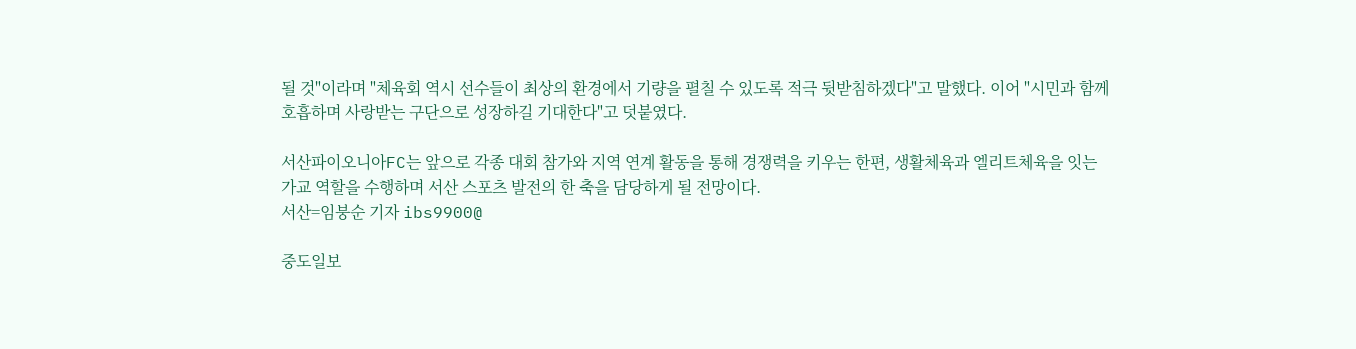될 것"이라며 "체육회 역시 선수들이 최상의 환경에서 기량을 펼칠 수 있도록 적극 뒷받침하겠다"고 말했다. 이어 "시민과 함께 호흡하며 사랑받는 구단으로 성장하길 기대한다"고 덧붙였다.

서산파이오니아FC는 앞으로 각종 대회 참가와 지역 연계 활동을 통해 경쟁력을 키우는 한편, 생활체육과 엘리트체육을 잇는 가교 역할을 수행하며 서산 스포츠 발전의 한 축을 담당하게 될 전망이다.
서산=임붕순 기자 ibs9900@

중도일보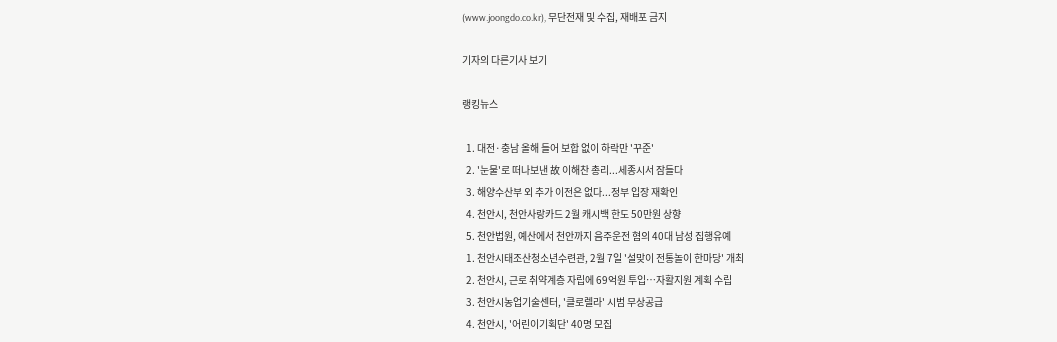(www.joongdo.co.kr), 무단전재 및 수집, 재배포 금지

기자의 다른기사 보기

랭킹뉴스

  1. 대전·충남 올해 들어 보합 없이 하락만 '꾸준'
  2. '눈물'로 떠나보낸 故 이해찬 총리...세종시서 잠들다
  3. 해양수산부 외 추가 이전은 없다...정부 입장 재확인
  4. 천안시, 천안사랑카드 2월 캐시백 한도 50만원 상향
  5. 천안법원, 예산에서 천안까지 음주운전 혐의 40대 남성 집행유예
  1. 천안시태조산청소년수련관, 2월 7일 '설맞이 전통놀이 한마당' 개최
  2. 천안시, 근로 취약계층 자립에 69억원 투입…자활지원 계획 수립
  3. 천안시농업기술센터, '클로렐라' 시범 무상공급
  4. 천안시, '어린이기획단' 40명 모집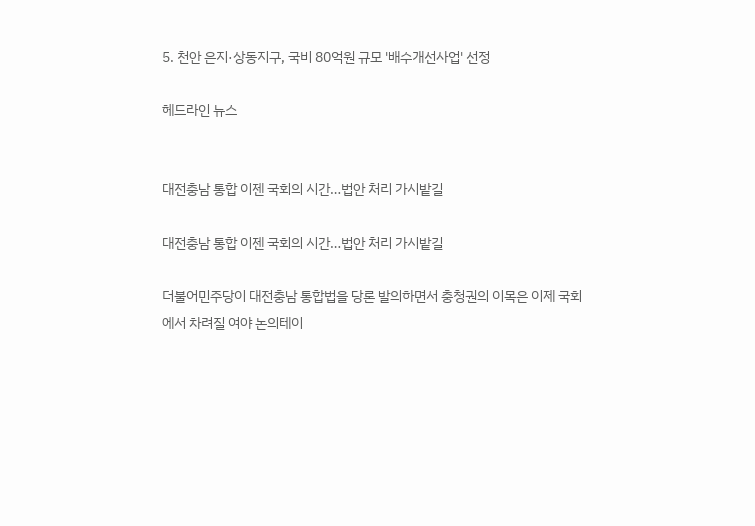5. 천안 은지·상동지구, 국비 80억원 규모 '배수개선사업' 선정

헤드라인 뉴스


대전충남 통합 이젠 국회의 시간…법안 처리 가시밭길

대전충남 통합 이젠 국회의 시간…법안 처리 가시밭길

더불어민주당이 대전충남 통합법을 당론 발의하면서 충청권의 이목은 이제 국회에서 차려질 여야 논의테이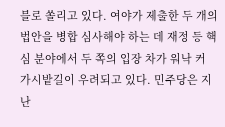블로 쏠리고 있다. 여야가 제출한 두 개의 법안을 병합 심사해야 하는 데 재정 등 핵심 분야에서 두 쪽의 입장 차가 워낙 커 가시밭길이 우려되고 있다. 민주당은 지난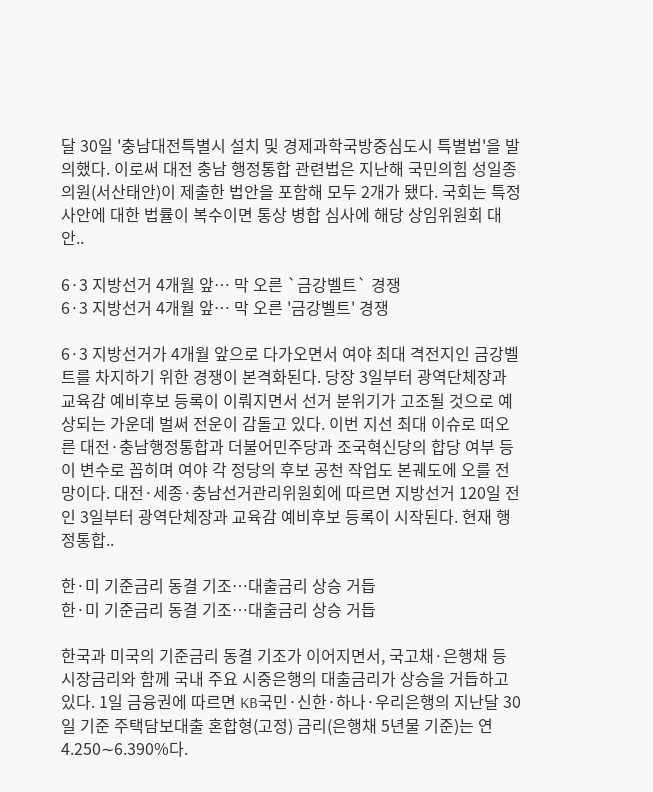달 30일 '충남대전특별시 설치 및 경제과학국방중심도시 특별법'을 발의했다. 이로써 대전 충남 행정통합 관련법은 지난해 국민의힘 성일종 의원(서산태안)이 제출한 법안을 포함해 모두 2개가 됐다. 국회는 특정 사안에 대한 법률이 복수이면 통상 병합 심사에 해당 상임위원회 대안..

6·3 지방선거 4개월 앞… 막 오른 `금강벨트` 경쟁
6·3 지방선거 4개월 앞… 막 오른 '금강벨트' 경쟁

6·3 지방선거가 4개월 앞으로 다가오면서 여야 최대 격전지인 금강벨트를 차지하기 위한 경쟁이 본격화된다. 당장 3일부터 광역단체장과 교육감 예비후보 등록이 이뤄지면서 선거 분위기가 고조될 것으로 예상되는 가운데 벌써 전운이 감돌고 있다. 이번 지선 최대 이슈로 떠오른 대전·충남행정통합과 더불어민주당과 조국혁신당의 합당 여부 등이 변수로 꼽히며 여야 각 정당의 후보 공천 작업도 본궤도에 오를 전망이다. 대전·세종·충남선거관리위원회에 따르면 지방선거 120일 전인 3일부터 광역단체장과 교육감 예비후보 등록이 시작된다. 현재 행정통합..

한·미 기준금리 동결 기조…대출금리 상승 거듭
한·미 기준금리 동결 기조…대출금리 상승 거듭

한국과 미국의 기준금리 동결 기조가 이어지면서, 국고채·은행채 등 시장금리와 함께 국내 주요 시중은행의 대출금리가 상승을 거듭하고 있다. 1일 금융권에 따르면 KB국민·신한·하나·우리은행의 지난달 30일 기준 주택담보대출 혼합형(고정) 금리(은행채 5년물 기준)는 연 4.250∼6.390%다.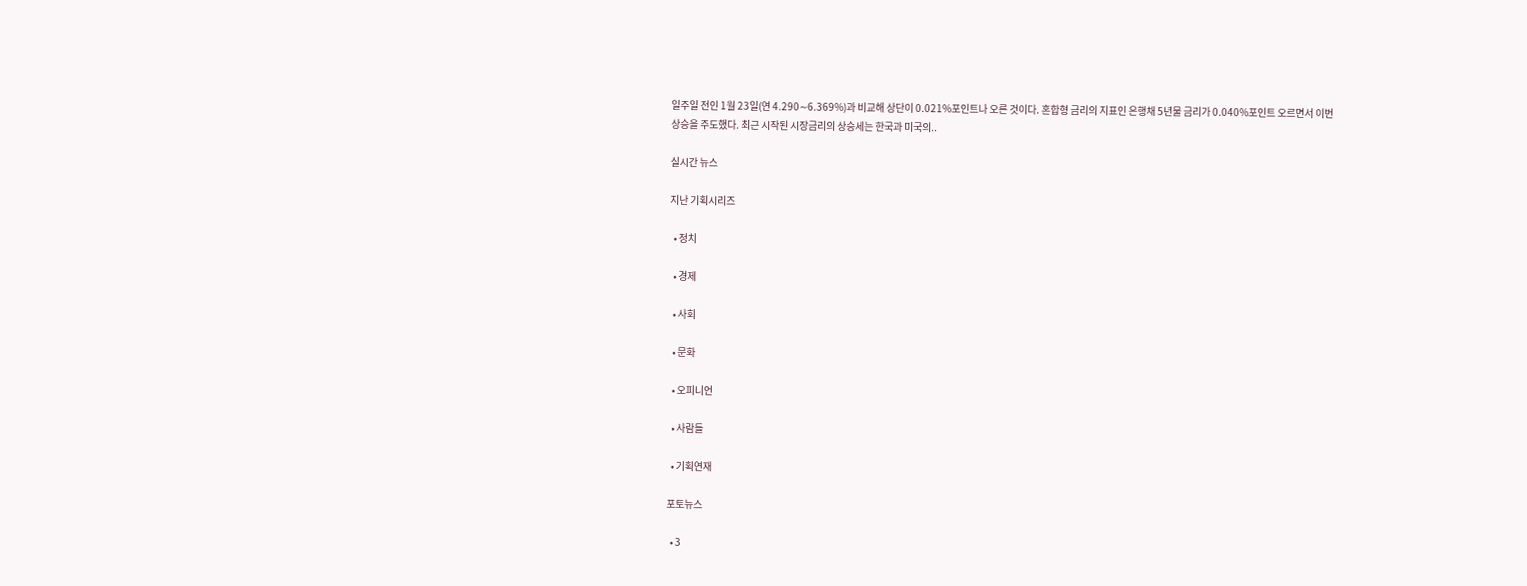일주일 전인 1월 23일(연 4.290∼6.369%)과 비교해 상단이 0.021%포인트나 오른 것이다. 혼합형 금리의 지표인 은행채 5년물 금리가 0.040%포인트 오르면서 이번 상승을 주도했다. 최근 시작된 시장금리의 상승세는 한국과 미국의..

실시간 뉴스

지난 기획시리즈

  • 정치

  • 경제

  • 사회

  • 문화

  • 오피니언

  • 사람들

  • 기획연재

포토뉴스

  • 3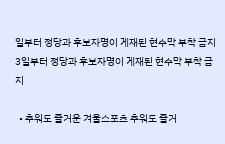일부터 정당과 후보자명이 게재된 현수막 부착 금지 3일부터 정당과 후보자명이 게재된 현수막 부착 금지

  • 추워도 즐거운 겨울스포츠 추워도 즐거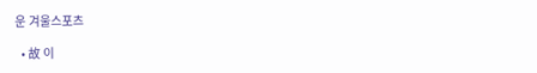운 겨울스포츠

  • 故 이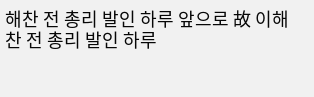해찬 전 총리 발인 하루 앞으로 故 이해찬 전 총리 발인 하루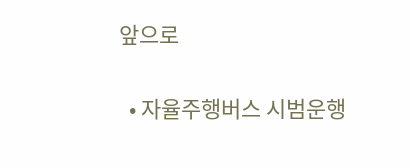앞으로

  • 자율주행버스 시범운행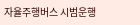자율주행버스 시범운행